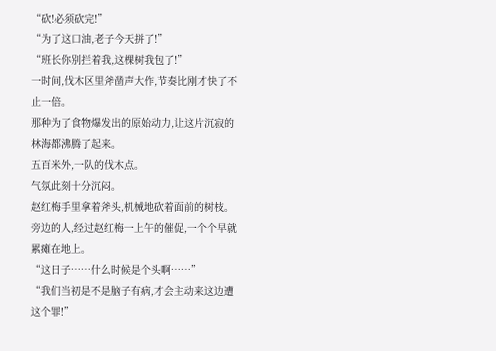“砍!必须砍完!”
“为了这口油,老子今天拼了!”
“班长你别拦着我,这棵树我包了!”
一时间,伐木区里斧凿声大作,节奏比刚才快了不止一倍。
那种为了食物爆发出的原始动力,让这片沉寂的林海都沸腾了起来。
五百米外,一队的伐木点。
气氛此刻十分沉闷。
赵红梅手里拿着斧头,机械地砍着面前的树枝。
旁边的人,经过赵红梅一上午的催促,一个个早就累瘫在地上。
“这日子……什么时候是个头啊……”
“我们当初是不是脑子有病,才会主动来这边遭这个罪!”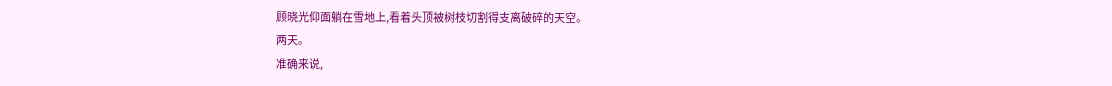顾晓光仰面躺在雪地上,看着头顶被树枝切割得支离破碎的天空。
两天。
准确来说,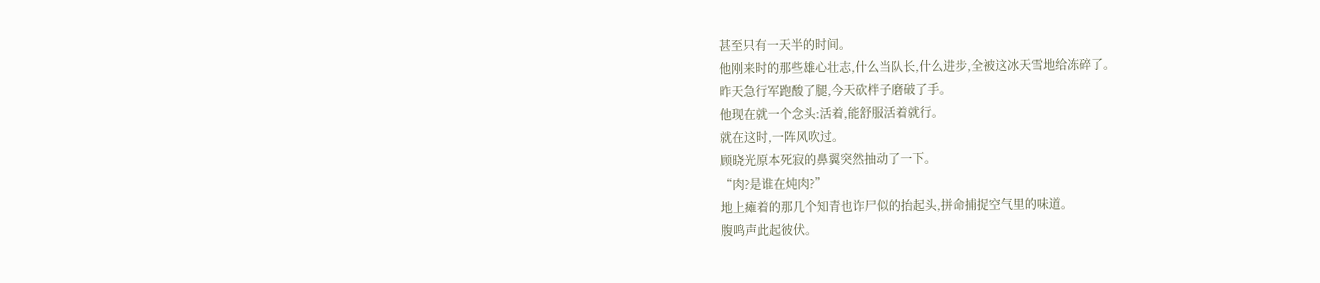甚至只有一天半的时间。
他刚来时的那些雄心壮志,什么当队长,什么进步,全被这冰天雪地给冻碎了。
昨天急行军跑酸了腿,今天砍柈子磨破了手。
他现在就一个念头:活着,能舒服活着就行。
就在这时,一阵风吹过。
顾晓光原本死寂的鼻翼突然抽动了一下。
“肉?是谁在炖肉?”
地上瘫着的那几个知青也诈尸似的抬起头,拼命捕捉空气里的味道。
腹鸣声此起彼伏。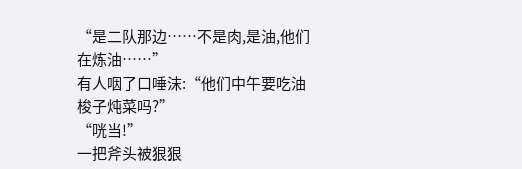“是二队那边……不是肉,是油,他们在炼油……”
有人咽了口唾沫:“他们中午要吃油梭子炖菜吗?”
“咣当!”
一把斧头被狠狠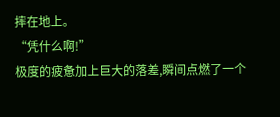摔在地上。
“凭什么啊!”
极度的疲惫加上巨大的落差,瞬间点燃了一个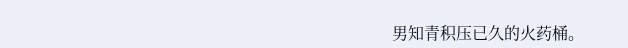男知青积压已久的火药桶。